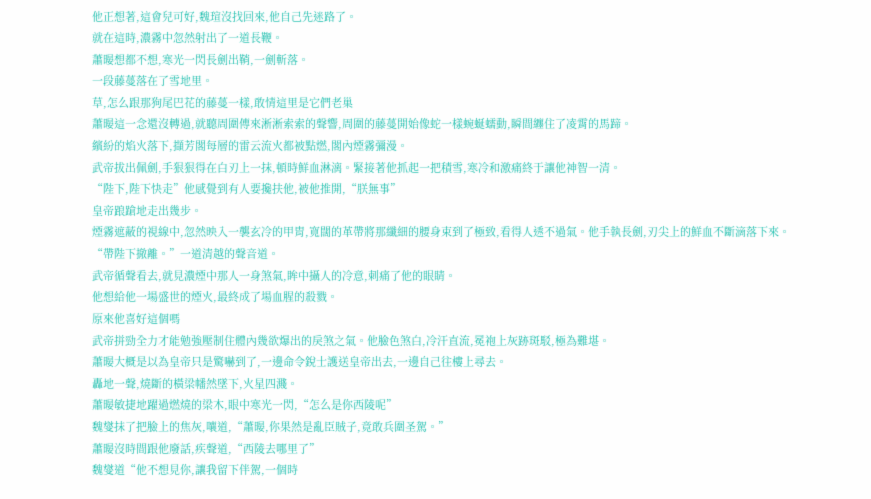他正想著,這會兒可好,魏瑄沒找回來,他自己先迷路了。
就在這時,濃霧中忽然射出了一道長鞭。
蕭暥想都不想,寒光一閃長劍出鞘,一劍斬落。
一段藤蔓落在了雪地里。
草,怎么跟那狗尾巴花的藤蔓一樣,敢情這里是它們老巢
蕭暥這一念還沒轉過,就聽周圍傳來淅淅索索的聲響,周圍的藤蔓開始像蛇一樣蜿蜒蠕動,瞬間纏住了凌霄的馬蹄。
繽紛的焰火落下,擷芳閣每層的雷云流火都被點燃,閣內煙霧彌漫。
武帝拔出佩劍,手狠狠得在白刃上一抹,頓時鮮血淋漓。緊接著他抓起一把積雪,寒冷和激痛終于讓他神智一清。
“陛下,陛下快走”他感覺到有人要攙扶他,被他推開,“朕無事”
皇帝踉蹌地走出幾步。
煙霧遮蔽的視線中,忽然映入一襲玄冷的甲胄,寬闊的革帶將那纖細的腰身束到了極致,看得人透不過氣。他手執長劍,刃尖上的鮮血不斷滴落下來。
“帶陛下撤離。”一道清越的聲音道。
武帝循聲看去,就見濃煙中那人一身煞氣,眸中攝人的冷意,刺痛了他的眼睛。
他想給他一場盛世的煙火,最終成了場血腥的殺戮。
原來他喜好這個嗎
武帝拼勁全力才能勉強壓制住體內幾欲爆出的戾煞之氣。他臉色煞白,冷汗直流,冕袍上灰跡斑駁,極為難堪。
蕭暥大概是以為皇帝只是驚嚇到了,一邊命令銳士護送皇帝出去,一邊自己往樓上尋去。
轟地一聲,燒斷的橫梁幡然墜下,火星四濺。
蕭暥敏捷地躍過燃燒的梁木,眼中寒光一閃,“怎么是你西陵呢”
魏燮抹了把臉上的焦灰,嚷道,“蕭暥,你果然是亂臣賊子,竟敢兵圍圣駕。”
蕭暥沒時間跟他廢話,疾聲道,“西陵去哪里了”
魏燮道“他不想見你,讓我留下伴駕,一個時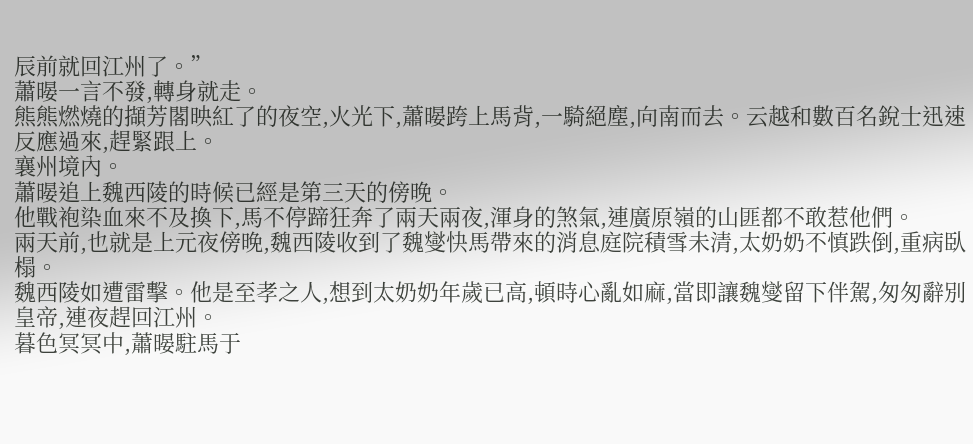辰前就回江州了。”
蕭暥一言不發,轉身就走。
熊熊燃燒的擷芳閣映紅了的夜空,火光下,蕭暥跨上馬背,一騎絕塵,向南而去。云越和數百名銳士迅速反應過來,趕緊跟上。
襄州境內。
蕭暥追上魏西陵的時候已經是第三天的傍晚。
他戰袍染血來不及換下,馬不停蹄狂奔了兩天兩夜,渾身的煞氣,連廣原嶺的山匪都不敢惹他們。
兩天前,也就是上元夜傍晚,魏西陵收到了魏燮快馬帶來的消息庭院積雪未清,太奶奶不慎跌倒,重病臥榻。
魏西陵如遭雷擊。他是至孝之人,想到太奶奶年歲已高,頓時心亂如麻,當即讓魏燮留下伴駕,匆匆辭別皇帝,連夜趕回江州。
暮色冥冥中,蕭暥駐馬于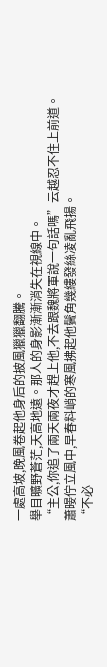一處高坡,晚風卷起他身后的披風獵獵翻騰。
舉目曠野蒼茫,天高地遠。那人的身影漸漸消失在視線中。
“主公,你追了兩天兩夜才趕上他,不去跟魏將軍說一句話嗎”云越忍不住上前道。
蕭暥佇立風中,早春料峭的寒風拂起他鬢角幾縷發絲凌亂飛揚。
“不必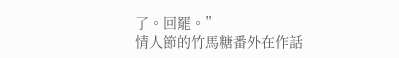了。回罷。”
情人節的竹馬糖番外在作話